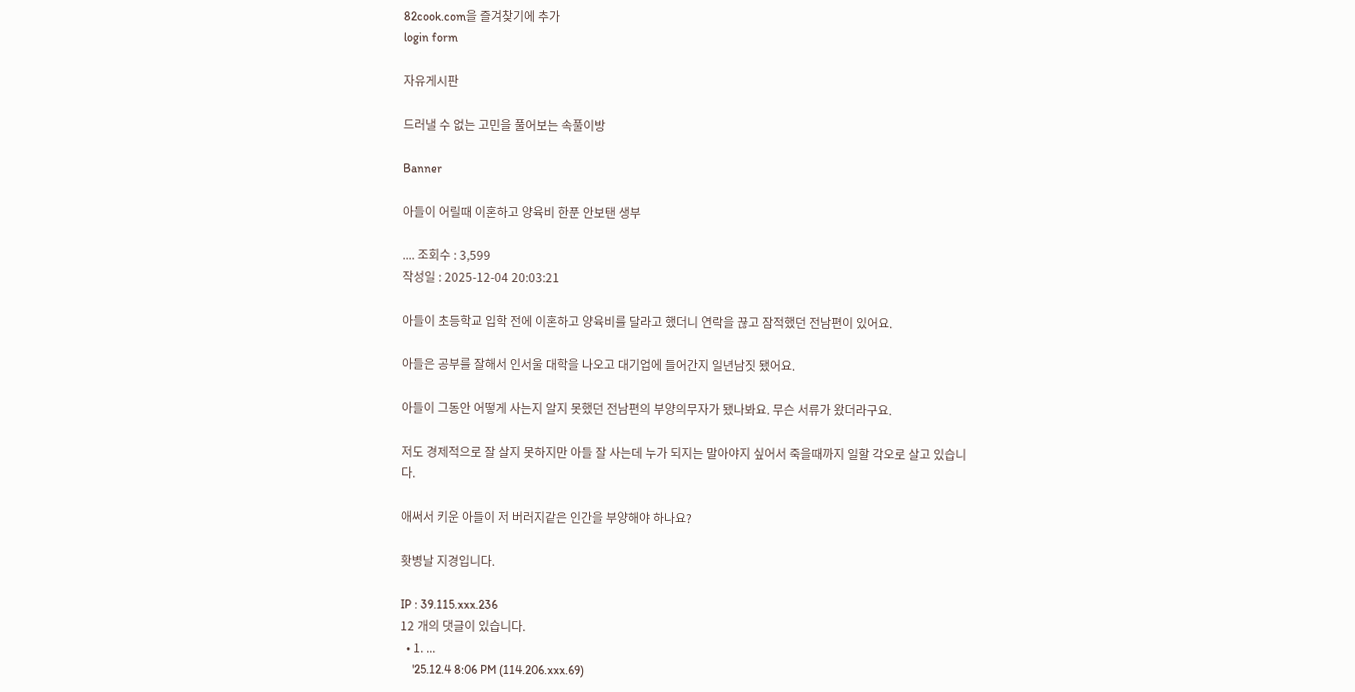82cook.com을 즐겨찾기에 추가
login form

자유게시판

드러낼 수 없는 고민을 풀어보는 속풀이방

Banner

아들이 어릴때 이혼하고 양육비 한푼 안보탠 생부

.... 조회수 : 3,599
작성일 : 2025-12-04 20:03:21

아들이 초등학교 입학 전에 이혼하고 양육비를 달라고 했더니 연락을 끊고 잠적했던 전남편이 있어요.

아들은 공부를 잘해서 인서울 대학을 나오고 대기업에 들어간지 일년남짓 됐어요.

아들이 그동안 어떻게 사는지 알지 못했던 전남편의 부양의무자가 됐나봐요. 무슨 서류가 왔더라구요.

저도 경제적으로 잘 살지 못하지만 아들 잘 사는데 누가 되지는 말아야지 싶어서 죽을때까지 일할 각오로 살고 있습니다.

애써서 키운 아들이 저 버러지같은 인간을 부양해야 하나요?

홧병날 지경입니다.

IP : 39.115.xxx.236
12 개의 댓글이 있습니다.
  • 1. ...
    '25.12.4 8:06 PM (114.206.xxx.69)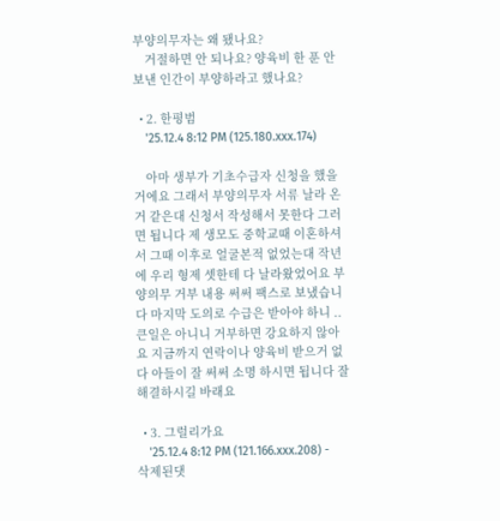부양의무자는 왜 됐나요?
    거절하면 안 되나요? 양육비 한 푼 안 보낸 인간이 부양하라고 했나요?

  • 2. 한평범
    '25.12.4 8:12 PM (125.180.xxx.174)

    아마 생부가 기초수급자 신청을 했을거에요 그래서 부양의무자 서류 날라 온거 같은대 신청서 작성해서 못한다 그러면 됩니다 제 생모도 중학교때 이혼하셔서 그때 이후로 얼굴본적 없었는대 작년에 우리 형제 셋한테 다 날라왔었어요 부양의무 거부 내용 써써 팩스로 보냈습니다 마지막 도의로 수급은 받아야 하니 .. 큰일은 아니니 거부하면 강요하지 않아요 지금까지 연락이나 양육비 받으거 없다 아들이 잘 써써 소명 하시면 됩니다 잘 해결하시길 바래요

  • 3. 그럴리가요
    '25.12.4 8:12 PM (121.166.xxx.208) - 삭제된댓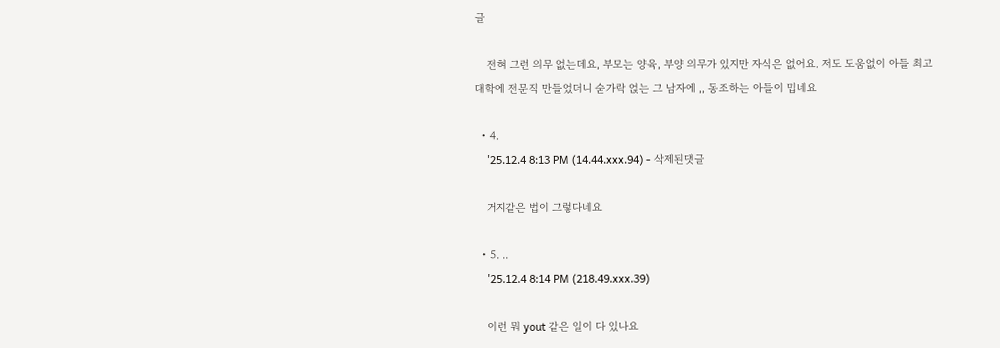글

    전혀 그런 의무 없는데요, 부모는 양육, 부양 의무가 있지만 자식은 없어요. 저도 도움없이 아들 최고대학에 전문직 만들었더니 숟가락 얹는 그 남자에 ,, 동조하는 아들이 밉네요

  • 4.
    '25.12.4 8:13 PM (14.44.xxx.94) - 삭제된댓글

    거지같은 법이 그렇다네요

  • 5. ..
    '25.12.4 8:14 PM (218.49.xxx.39)

    이런 뭐 yout 같은 일이 다 있나요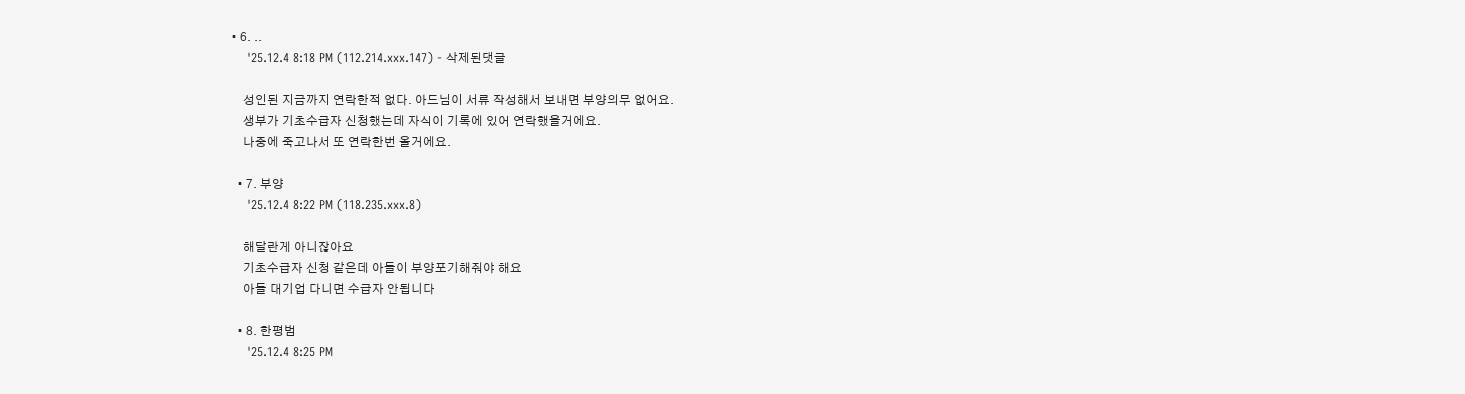• 6. ..
    '25.12.4 8:18 PM (112.214.xxx.147) - 삭제된댓글

    성인된 지금까지 연락한적 없다. 아드님이 서류 작성해서 보내면 부양의무 없어요.
    생부가 기초수급자 신청했는데 자식이 기록에 있어 연락했을거에요.
    나중에 죽고나서 또 연락한번 올거에요.

  • 7. 부양
    '25.12.4 8:22 PM (118.235.xxx.8)

    해달란게 아니잖아요
    기초수급자 신청 같은데 아들이 부양포기해줘야 해요
    아들 대기업 다니면 수급자 안됩니다

  • 8. 한평범
    '25.12.4 8:25 PM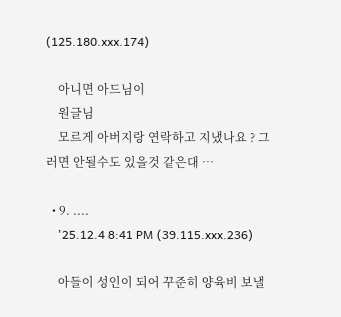(125.180.xxx.174)

    아니면 아드님이
    원글님
    모르게 아버지랑 연락하고 지냈나요 ? 그러면 안될수도 있을것 같은대 …

  • 9. ....
    '25.12.4 8:41 PM (39.115.xxx.236)

    아들이 성인이 되어 꾸준히 양육비 보낼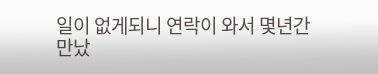일이 없게되니 연락이 와서 몇년간 만났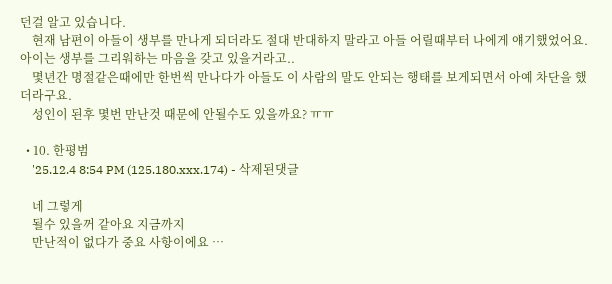던걸 알고 있습니다.
    현재 남편이 아들이 생부를 만나게 되더라도 절대 반대하지 말라고 아들 어릴때부터 나에게 얘기했었어요. 아이는 생부를 그리워하는 마음을 갖고 있을거라고..
    몇년간 명절같은때에만 한번씩 만나다가 아들도 이 사람의 말도 안되는 행태를 보게되면서 아예 차단을 했더라구요.
    성인이 된후 몇번 만난것 때문에 안될수도 있을까요? ㅠㅠ

  • 10. 한평범
    '25.12.4 8:54 PM (125.180.xxx.174) - 삭제된댓글

    네 그렇게
    될수 있을꺼 같아요 지금까지
    만난적이 없다가 중요 사항이에요 …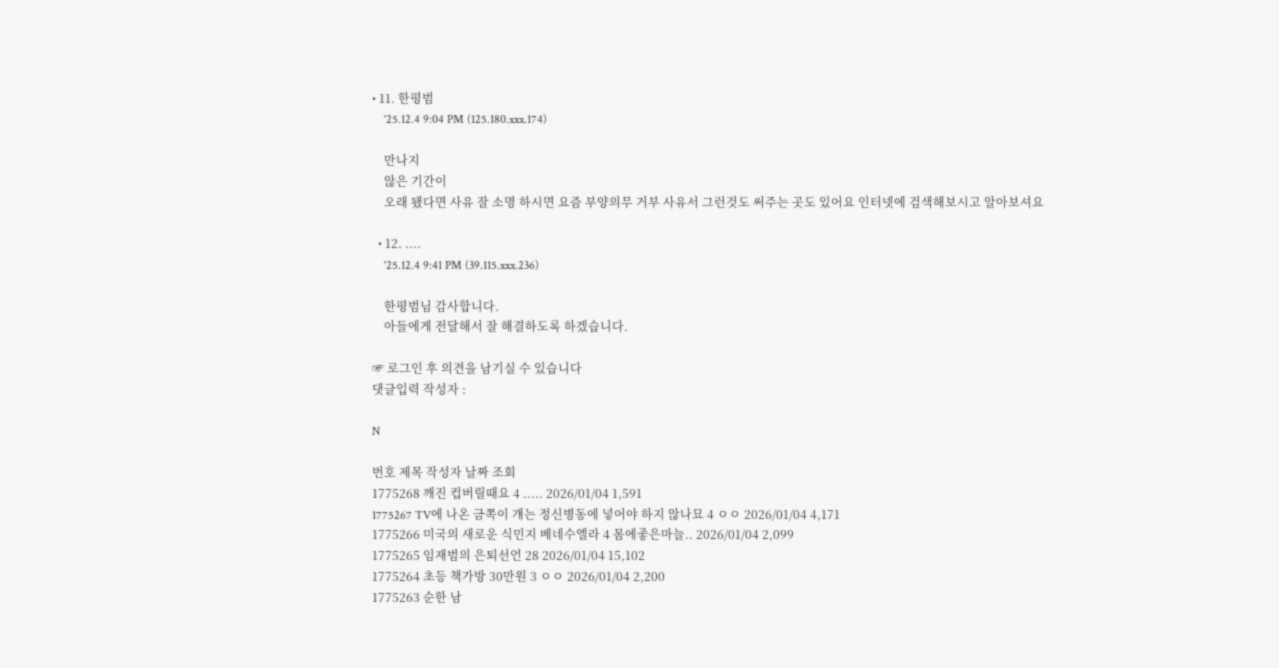• 11. 한평범
    '25.12.4 9:04 PM (125.180.xxx.174)

    만나지
    않은 기간이
    오래 됐다면 사유 잘 소명 하시면 요즘 부양의무 거부 사유서 그런것도 써주는 곳도 있어요 인터넷에 검색해보시고 알아보셔요

  • 12. ....
    '25.12.4 9:41 PM (39.115.xxx.236)

    한평범님 감사합니다.
    아들에게 전달해서 잘 해결하도록 하겠습니다.

☞ 로그인 후 의견을 남기실 수 있습니다
댓글입력 작성자 :

N

번호 제목 작성자 날짜 조회
1775268 깨진 컵버릴때요 4 ..... 2026/01/04 1,591
1775267 TV에 나온 금쪽이 걔는 정신병동에 넣어야 하지 않나묘 4 ㅇㅇ 2026/01/04 4,171
1775266 미국의 새로운 식민지 베네수엘라 4 몸에좋은마늘.. 2026/01/04 2,099
1775265 임재범의 은퇴선언 28 2026/01/04 15,102
1775264 초등 책가방 30만원 3 ㅇㅇ 2026/01/04 2,200
1775263 순한 남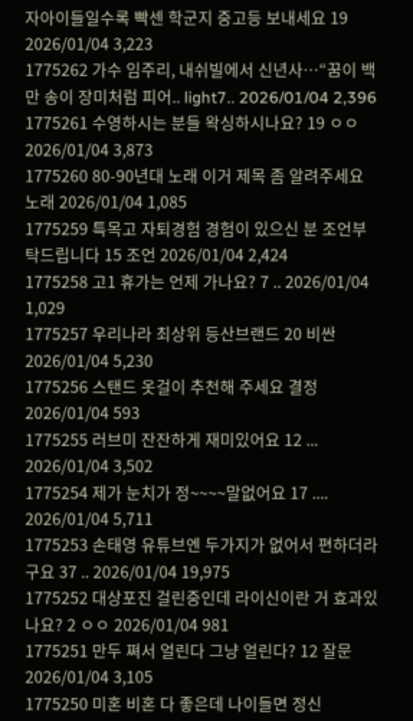자아이들일수록 빡센 학군지 중고등 보내세요 19 2026/01/04 3,223
1775262 가수 임주리, 내쉬빌에서 신년사…“꿈이 백만 송이 장미처럼 피어.. light7.. 2026/01/04 2,396
1775261 수영하시는 분들 왁싱하시나요? 19 ㅇㅇ 2026/01/04 3,873
1775260 80-90년대 노래 이거 제목 좀 알려주세요 노래 2026/01/04 1,085
1775259 특목고 자퇴경험 경험이 있으신 분 조언부탁드립니다 15 조언 2026/01/04 2,424
1775258 고1 휴가는 언제 가나요? 7 .. 2026/01/04 1,029
1775257 우리나라 최상위 등산브랜드 20 비싼 2026/01/04 5,230
1775256 스탠드 옷걸이 추천해 주세요 결정 2026/01/04 593
1775255 러브미 잔잔하게 재미있어요 12 ... 2026/01/04 3,502
1775254 제가 눈치가 정~~~~말없어요 17 .... 2026/01/04 5,711
1775253 손태영 유튜브엔 두가지가 없어서 편하더라구요 37 .. 2026/01/04 19,975
1775252 대상포진 걸린중인데 라이신이란 거 효과있나요? 2 ㅇㅇ 2026/01/04 981
1775251 만두 쪄서 얼린다 그냥 얼린다? 12 잘문 2026/01/04 3,105
1775250 미혼 비혼 다 좋은데 나이들면 정신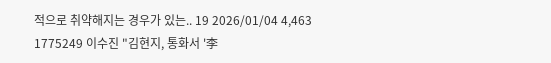적으로 취약해지는 경우가 있는.. 19 2026/01/04 4,463
1775249 이수진 "김현지, 통화서 '李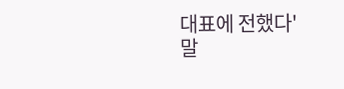대표에 전했다' 말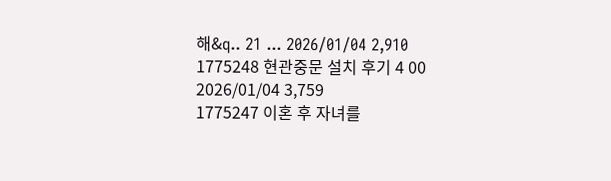해&q.. 21 ... 2026/01/04 2,910
1775248 현관중문 설치 후기 4 00 2026/01/04 3,759
1775247 이혼 후 자녀를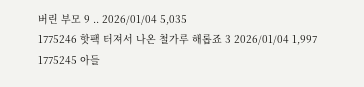버린 부모 9 .. 2026/01/04 5,035
1775246 핫팩 터져서 나온 철가루 해롭죠 3 2026/01/04 1,997
1775245 아들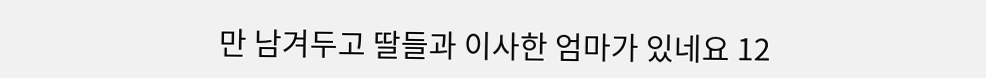만 남겨두고 딸들과 이사한 엄마가 있네요 12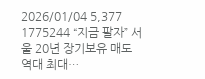2026/01/04 5,377
1775244 “지금 팔자” 서울 20년 장기보유 매도 역대 최대…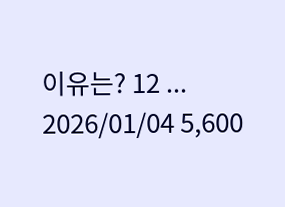이유는? 12 ... 2026/01/04 5,600